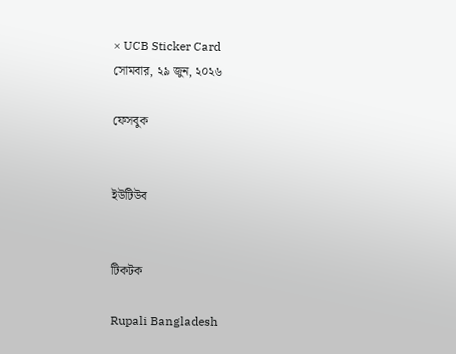× UCB Sticker Card
সোমবার, ২৯ জুন, ২০২৬

ফেসবুক


ইউটিউব


টিকটক

Rupali Bangladesh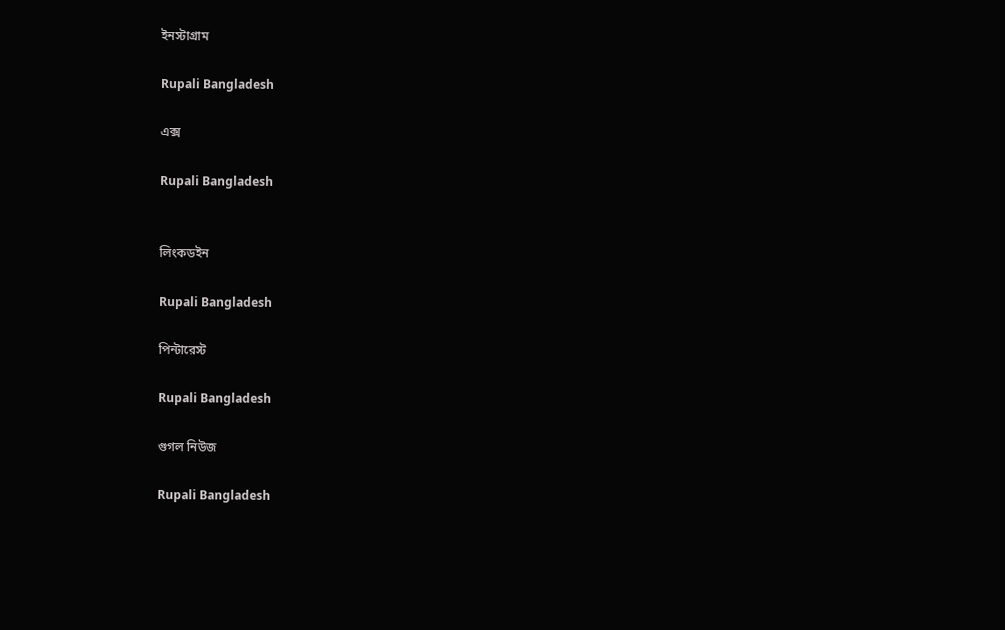ইনস্টাগ্রাম

Rupali Bangladesh

এক্স

Rupali Bangladesh


লিংকডইন

Rupali Bangladesh

পিন্টারেস্ট

Rupali Bangladesh

গুগল নিউজ

Rupali Bangladesh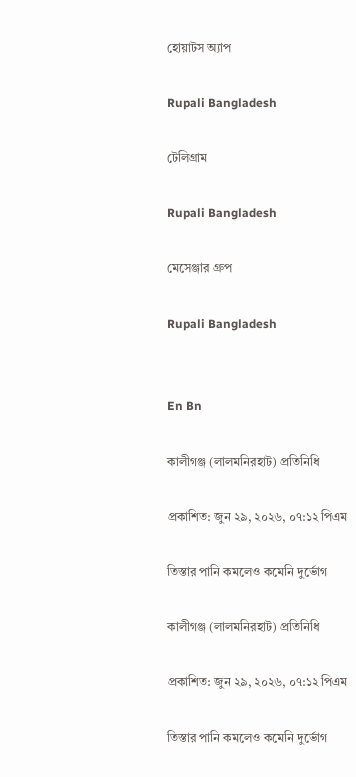হোয়াটস অ্যাপ

Rupali Bangladesh

টেলিগ্রাম

Rupali Bangladesh

মেসেঞ্জার গ্রুপ

Rupali Bangladesh


En Bn

কালীগঞ্জ (লালমনিরহাট) প্রতিনিধি

প্রকাশিত: জুন ২৯, ২০২৬, ০৭:১২ পিএম

তিস্তার পানি কমলেও কমেনি দুর্ভোগ

কালীগঞ্জ (লালমনিরহাট) প্রতিনিধি

প্রকাশিত: জুন ২৯, ২০২৬, ০৭:১২ পিএম

তিস্তার পানি কমলেও কমেনি দুর্ভোগ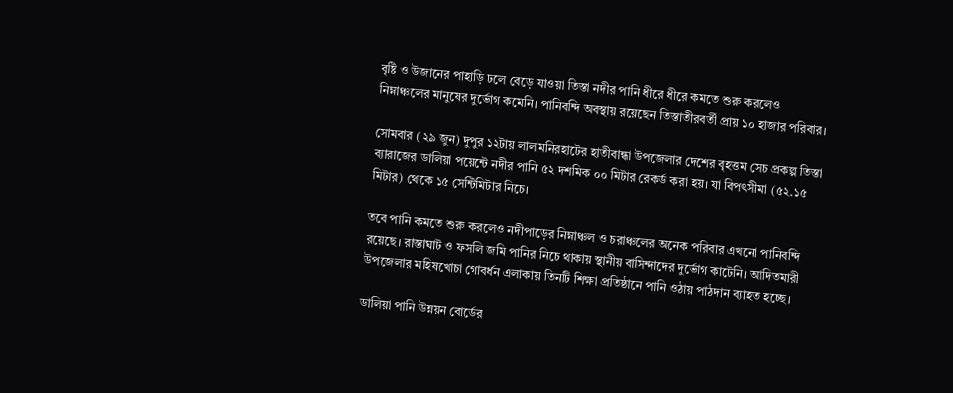বৃষ্টি ও উজানের পাহাড়ি ঢলে বেড়ে যাওয়া তিস্তা নদীর পানি ধীরে ধীরে কমতে শুরু করলেও নিম্নাঞ্চলের মানুষের দুর্ভোগ কমেনি। পানিবন্দি অবস্থায় রয়েছেন তিস্তাতীরবর্তী প্রায় ১০ হাজার পরিবার।

সোমবার (২৯ জুন) দুপুর ১২টায় লালমনিরহাটের হাতীবান্ধা উপজেলার দেশের বৃহত্তম সেচ প্রকল্প তিস্তা ব্যারাজের ডালিয়া পয়েন্টে নদীর পানি ৫২ দশমিক ০০ মিটার রেকর্ড করা হয়। যা বিপৎসীমা (৫২.১৫ মিটার) থেকে ১৫ সেন্টিমিটার নিচে।

তবে পানি কমতে শুরু করলেও নদীপাড়ের নিম্নাঞ্চল ও চরাঞ্চলের অনেক পরিবার এখনো পানিবন্দি রয়েছে। রাস্তাঘাট ও ফসলি জমি পানির নিচে থাকায় স্থানীয় বাসিন্দাদের দুর্ভোগ কাটেনি। আদিতমারী উপজেলার মহিষখোচা গোবর্ধন এলাকায় তিনটি শিক্ষা প্রতিষ্ঠানে পানি ওঠায় পাঠদান ব্যাহত হচ্ছে।

ডালিয়া পানি উন্নয়ন বোর্ডের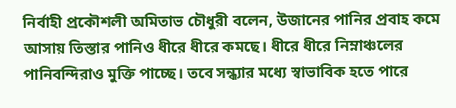নির্বাহী প্রকৌশলী অমিতাভ চৌধুরী বলেন, উজানের পানির প্রবাহ কমে আসায় তিস্তার পানিও ধীরে ধীরে কমছে। ধীরে ধীরে নিম্নাঞ্চলের পানিবন্দিরাও মুক্তি পাচ্ছে। তবে সন্ধ্যার মধ্যে স্বাভাবিক হতে পারে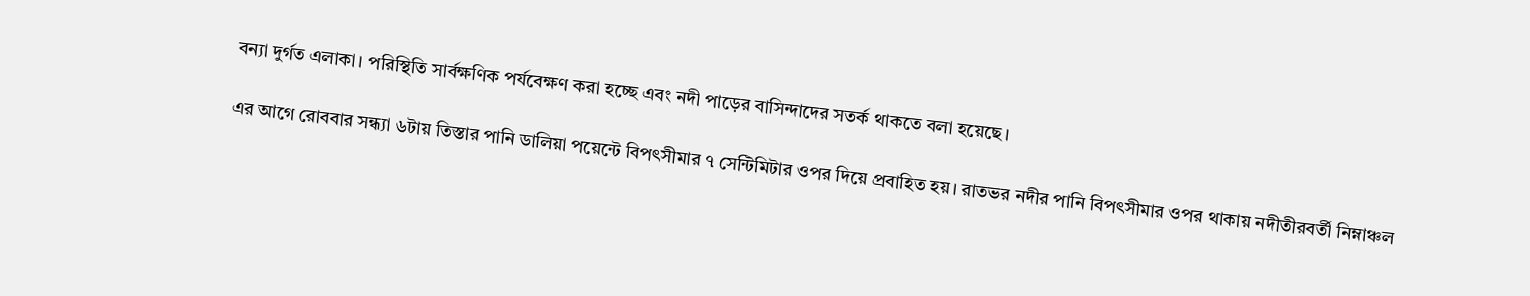বন্যা দুর্গত এলাকা। পরিস্থিতি সার্বক্ষণিক পর্যবেক্ষণ করা হচ্ছে এবং নদী পাড়ের বাসিন্দাদের সতর্ক থাকতে বলা হয়েছে।

এর আগে রোববার সন্ধ্যা ৬টায় তিস্তার পানি ডালিয়া পয়েন্টে বিপৎসীমার ৭ সেন্টিমিটার ওপর দিয়ে প্রবাহিত হয়। রাতভর নদীর পানি বিপৎসীমার ওপর থাকায় নদীতীরবর্তী নিম্নাঞ্চল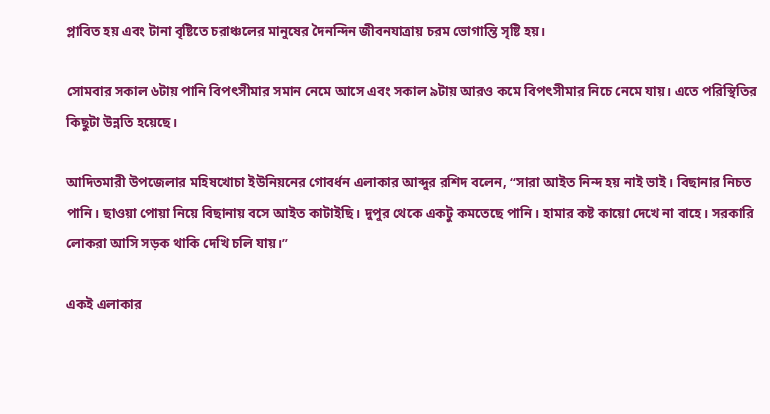প্লাবিত হয় এবং টানা বৃষ্টিতে চরাঞ্চলের মানুষের দৈনন্দিন জীবনযাত্রায় চরম ভোগান্তি সৃষ্টি হয়।

সোমবার সকাল ৬টায় পানি বিপৎসীমার সমান নেমে আসে এবং সকাল ৯টায় আরও কমে বিপৎসীমার নিচে নেমে যায়। এতে পরিস্থিতির কিছুটা উন্নতি হয়েছে।

আদিতমারী উপজেলার মহিষখোচা ইউনিয়নের গোবর্ধন এলাকার আব্দুর রশিদ বলেন, “সারা আইত নিন্দ হয় নাই ভাই। বিছানার নিচত পানি। ছাওয়া পোয়া নিয়ে বিছানায় বসে আইত কাটাইছি। দুপুর থেকে একটু কমতেছে পানি। হামার কষ্ট কায়ো দেখে না বাহে। সরকারি লোকরা আসি সড়ক থাকি দেখি চলি যায়।”

একই এলাকার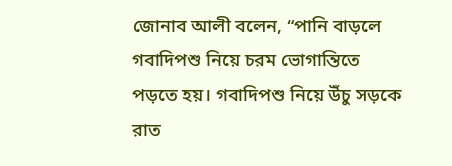জোনাব আলী বলেন, “পানি বাড়লে গবাদিপশু নিয়ে চরম ভোগান্তিতে পড়তে হয়। গবাদিপশু নিয়ে উঁচু সড়কে রাত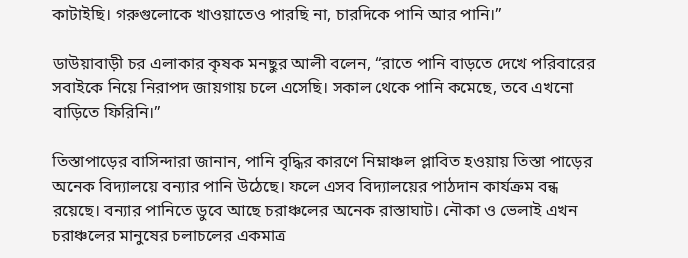কাটাইছি। গরুগুলোকে খাওয়াতেও পারছি না, চারদিকে পানি আর পানি।”

ডাউয়াবাড়ী চর এলাকার কৃষক মনছুর আলী বলেন, “রাতে পানি বাড়তে দেখে পরিবারের সবাইকে নিয়ে নিরাপদ জায়গায় চলে এসেছি। সকাল থেকে পানি কমেছে, তবে এখনো বাড়িতে ফিরিনি।”

তিস্তাপাড়ের বাসিন্দারা জানান, পানি বৃদ্ধির কারণে নিম্নাঞ্চল প্লাবিত হওয়ায় তিস্তা পাড়ের অনেক বিদ্যালয়ে বন্যার পানি উঠেছে। ফলে এসব বিদ্যালয়ের পাঠদান কার্যক্রম বন্ধ রয়েছে। বন্যার পানিতে ডুবে আছে চরাঞ্চলের অনেক রাস্তাঘাট। নৌকা ও ভেলাই এখন চরাঞ্চলের মানুষের চলাচলের একমাত্র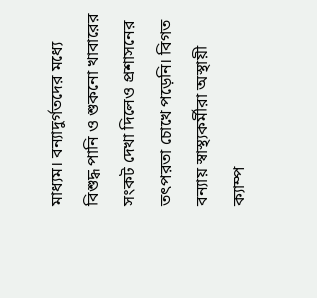মাধ্যম। বন্যাদুর্গতদের মধ্যে বিশুদ্ধ পানি ও শুকনো খাবারের সংকট দেখা দিলেও প্রশাসনের তৎপরতা চোখে পড়েনি। বিগত বন্যায় স্বাস্থ্যকর্মীরা অস্থায়ী ক্যাম্প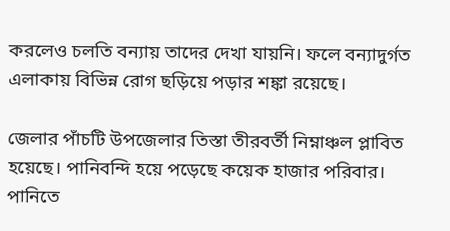করলেও চলতি বন্যায় তাদের দেখা যায়নি। ফলে বন্যাদুর্গত এলাকায় বিভিন্ন রোগ ছড়িয়ে পড়ার শঙ্কা রয়েছে।

জেলার পাঁচটি উপজেলার তিস্তা তীরবর্তী নিম্নাঞ্চল প্লাবিত হয়েছে। পানিবন্দি হয়ে পড়েছে কয়েক হাজার পরিবার। পানিতে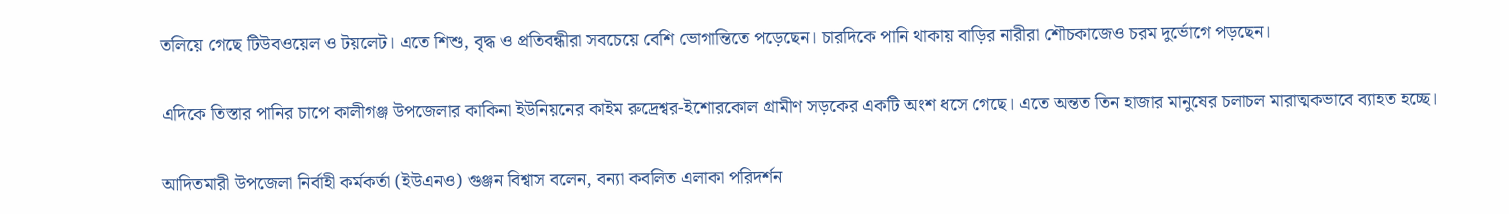তলিয়ে গেছে টিউবওয়েল ও টয়লেট। এতে শিশু, বৃদ্ধ ও প্রতিবন্ধীরা সবচেয়ে বেশি ভোগান্তিতে পড়েছেন। চারদিকে পানি থাকায় বাড়ির নারীরা শৌচকাজেও চরম দুর্ভোগে পড়ছেন।

এদিকে তিস্তার পানির চাপে কালীগঞ্জ উপজেলার কাকিনা ইউনিয়নের কাইম রুদ্রেশ্বর-ইশোরকোল গ্রামীণ সড়কের একটি অংশ ধসে গেছে। এতে অন্তত তিন হাজার মানুষের চলাচল মারাত্মকভাবে ব্যাহত হচ্ছে।

আদিতমারী উপজেলা নির্বাহী কর্মকর্তা (ইউএনও) গুঞ্জন বিশ্বাস বলেন, বন্যা কবলিত এলাকা পরিদর্শন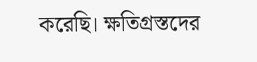করেছি। ক্ষতিগ্রস্তদের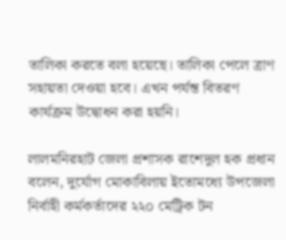তালিকা করতে বলা হয়েছে। তালিকা পেলে ত্রাণ সহায়তা দেওয়া হবে। এখন পর্যন্ত বিতরণ কার্যক্রম উদ্বোধন করা হয়নি।

লালমনিরহাট জেলা প্রশাসক রাশেদুল হক প্রধান বলেন, দুর্যোগ মোকাবিলায় ইতোমধ্যে উপজেলা নির্বাহী কর্মকর্তাদের ২২০ মেট্রিক টন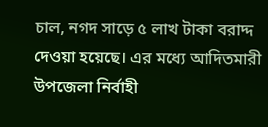চাল, নগদ সাড়ে ৫ লাখ টাকা বরাদ্দ দেওয়া হয়েছে। এর মধ্যে আদিতমারী উপজেলা নির্বাহী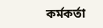কর্মকর্তা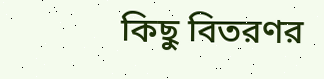কিছু বিতরণর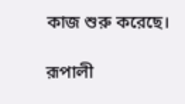কাজ শুরু করেছে।

রূপালী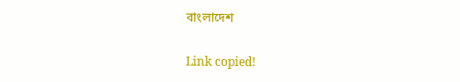বাংলাদেশ

Link copied!